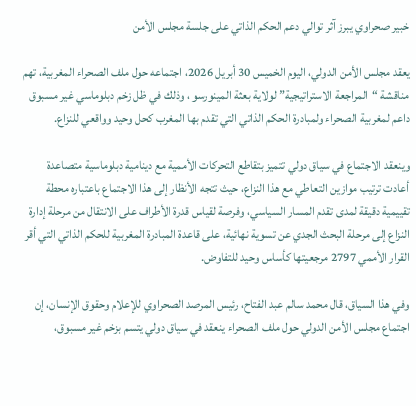خبير صحراوي يبرز آثر توالي دعم الحكم الذاتي على جلسة مجلس الأمن

يعقد مجلس الأمن الدولي، اليوم الخميس 30 أبريل 2026، اجتماعه حول ملف الصحراء المغربية، تهم مناقشة “المراجعة الاستراتيجية” لولاية بعثة المينورسو ، وذلك في ظل زخم دبلوماسي غير مسبوق داعم لمغربية الصحراء ولمبادرة الحكم الذاتي التي تقدم بها المغرب كحل وحيد وواقعي للنزاع.

وينعقد الاجتماع في سياق دولي تتميز بتقاطع التحركات الأممية مع دينامية دبلوماسية متصاعدة أعادت ترتيب موازين التعاطي مع هذا النزاع، حيث تتجه الأنظار إلى هذا الاجتماع باعتباره محطة تقييمية دقيقة لمدى تقدم المسار السياسي، وفرصة لقياس قدرة الأطراف على الانتقال من مرحلة إدارة النزاع إلى مرحلة البحث الجدي عن تسوية نهائية، على قاعدة المبادرة المغربية للحكم الذاتي التي أقر القرار الأممي 2797 مرجعيتها كأساس وحيد للتفاوض.

وفي هذا السياق، قال محمد سالم عبد الفتاح، رئيس المرصد الصحراوي للإعلام وحقوق الإنسان، إن اجتماع مجلس الأمن الدولي حول ملف الصحراء ينعقد في سياق دولي يتسم بزخم غير مسبوق،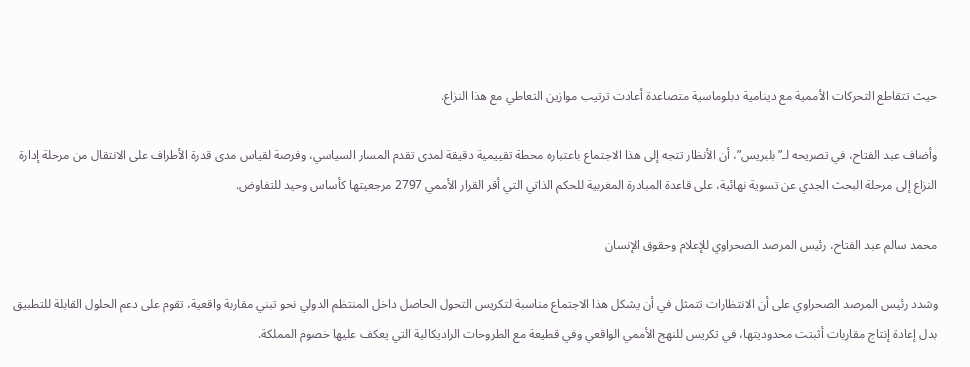حيث تتقاطع التحركات الأممية مع دينامية دبلوماسية متصاعدة أعادت ترتيب موازين التعاطي مع هذا النزاع.

وأضاف عبد الفتاح، في تصريحه لـ”بلبريس”، أن الأنظار تتجه إلى هذا الاجتماع باعتباره محطة تقييمية دقيقة لمدى تقدم المسار السياسي، وفرصة لقياس مدى قدرة الأطراف على الانتقال من مرحلة إدارة النزاع إلى مرحلة البحث الجدي عن تسوية نهائية، على قاعدة المبادرة المغربية للحكم الذاتي التي أقر القرار الأممي 2797 مرجعيتها كأساس وحيد للتفاوض.

محمد سالم عبد الفتاح، رئيس المرصد الصحراوي للإعلام وحقوق الإنسان

وشدد رئيس المرصد الصحراوي على أن الانتظارات تتمثل في أن يشكل هذا الاجتماع مناسبة لتكريس التحول الحاصل داخل المنتظم الدولي نحو تبني مقاربة واقعية، تقوم على دعم الحلول القابلة للتطبيق بدل إعادة إنتاج مقاربات أثبتت محدوديتها، في تكريس للنهج الأممي الواقعي وفي قطيعة مع الطروحات الراديكالية التي يعكف عليها خصوم المملكة.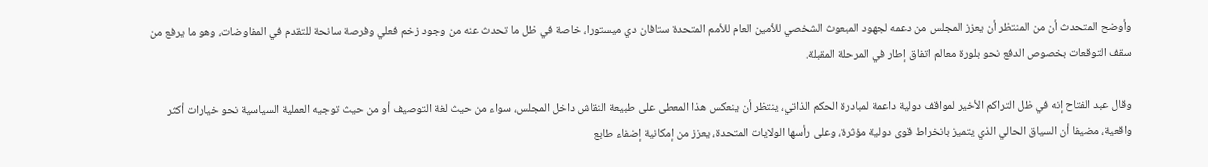وأوضح المتحدث أن من المنتظر أن يعزز المجلس من دعمه لجهود المبعوث الشخصي للأمين العام للأمم المتحدة ستافان دي ميستورا، خاصة في ظل ما تحدث عنه من وجود زخم فعلي وفرصة سانحة للتقدم في المفاوضات، وهو ما يرفع من سقف التوقعات بخصوص الدفع نحو بلورة معالم اتفاق إطار في المرحلة المقبلة.

وقال عبد الفتاح إنه في ظل التراكم الأخير لمواقف دولية داعمة لمبادرة الحكم الذاتي، ينتظر أن ينعكس هذا المعطى على طبيعة النقاش داخل المجلس، سواء من حيث لغة التوصيف أو من حيث توجيه العملية السياسية نحو خيارات أكثر واقعية، مضيفا أن السياق الحالي الذي يتميز بانخراط قوى دولية مؤثرة، وعلى رأسها الولايات المتحدة، يعزز من إمكانية إضفاء طابع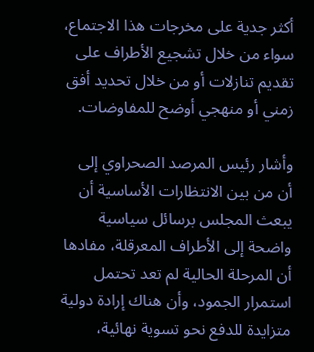أكثر جدية على مخرجات هذا الاجتماع، سواء من خلال تشجيع الأطراف على تقديم تنازلات أو من خلال تحديد أفق زمني أو منهجي أوضح للمفاوضات.

وأشار رئيس المرصد الصحراوي إلى أن من بين الانتظارات الأساسية أن يبعث المجلس برسائل سياسية واضحة إلى الأطراف المعرقلة، مفادها أن المرحلة الحالية لم تعد تحتمل استمرار الجمود، وأن هناك إرادة دولية متزايدة للدفع نحو تسوية نهائية،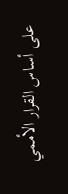على أساس القرار الأممي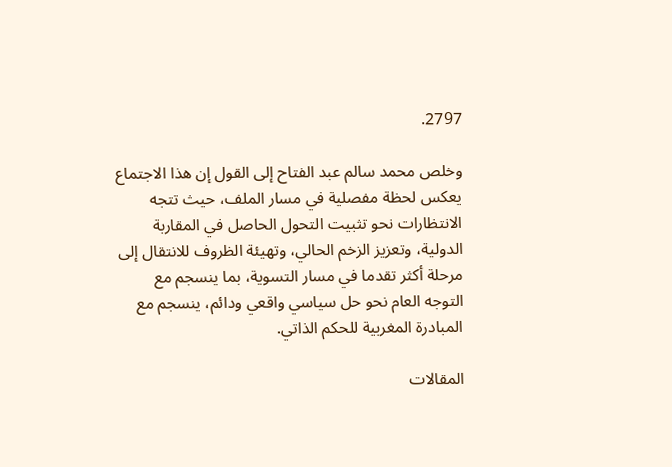2797.

وخلص محمد سالم عبد الفتاح إلى القول إن هذا الاجتماع يعكس لحظة مفصلية في مسار الملف، حيث تتجه الانتظارات نحو تثبيت التحول الحاصل في المقاربة الدولية، وتعزيز الزخم الحالي، وتهيئة الظروف للانتقال إلى مرحلة أكثر تقدما في مسار التسوية، بما ينسجم مع التوجه العام نحو حل سياسي واقعي ودائم، ينسجم مع المبادرة المغربية للحكم الذاتي.

المقالات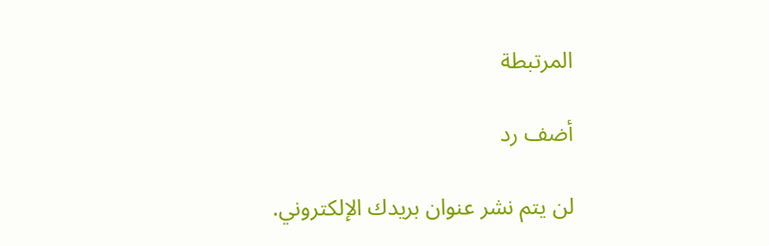المرتبطة

أضف رد

لن يتم نشر عنوان بريدك الإلكتروني.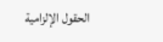الحقول الإلزامية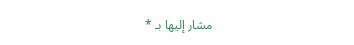مشار إليها بـ *